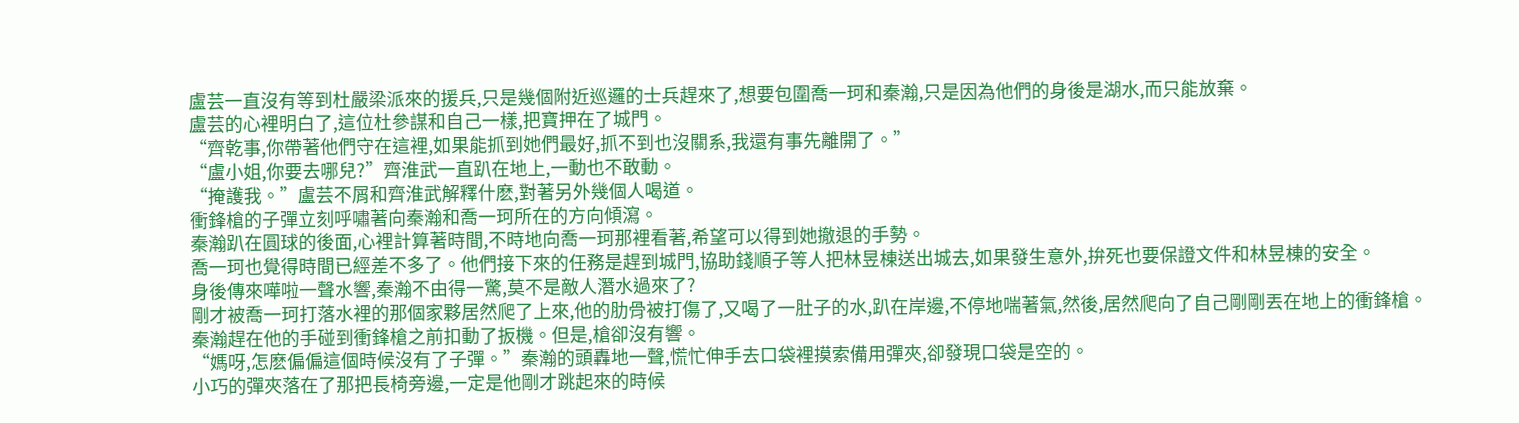盧芸一直沒有等到杜嚴梁派來的援兵,只是幾個附近巡邏的士兵趕來了,想要包圍喬一珂和秦瀚,只是因為他們的身後是湖水,而只能放棄。
盧芸的心裡明白了,這位杜參謀和自己一樣,把寶押在了城門。
“齊乾事,你帶著他們守在這裡,如果能抓到她們最好,抓不到也沒關系,我還有事先離開了。”
“盧小姐,你要去哪兒?”齊淮武一直趴在地上,一動也不敢動。
“掩護我。”盧芸不屑和齊淮武解釋什麽,對著另外幾個人喝道。
衝鋒槍的子彈立刻呼嘯著向秦瀚和喬一珂所在的方向傾瀉。
秦瀚趴在圓球的後面,心裡計算著時間,不時地向喬一珂那裡看著,希望可以得到她撤退的手勢。
喬一珂也覺得時間已經差不多了。他們接下來的任務是趕到城門,協助錢順子等人把林昱棟送出城去,如果發生意外,拚死也要保證文件和林昱棟的安全。
身後傳來嘩啦一聲水響,秦瀚不由得一驚,莫不是敵人潛水過來了?
剛才被喬一珂打落水裡的那個家夥居然爬了上來,他的肋骨被打傷了,又喝了一肚子的水,趴在岸邊,不停地喘著氣,然後,居然爬向了自己剛剛丟在地上的衝鋒槍。
秦瀚趕在他的手碰到衝鋒槍之前扣動了扳機。但是,槍卻沒有響。
“媽呀,怎麽偏偏這個時候沒有了子彈。”秦瀚的頭轟地一聲,慌忙伸手去口袋裡摸索備用彈夾,卻發現口袋是空的。
小巧的彈夾落在了那把長椅旁邊,一定是他剛才跳起來的時候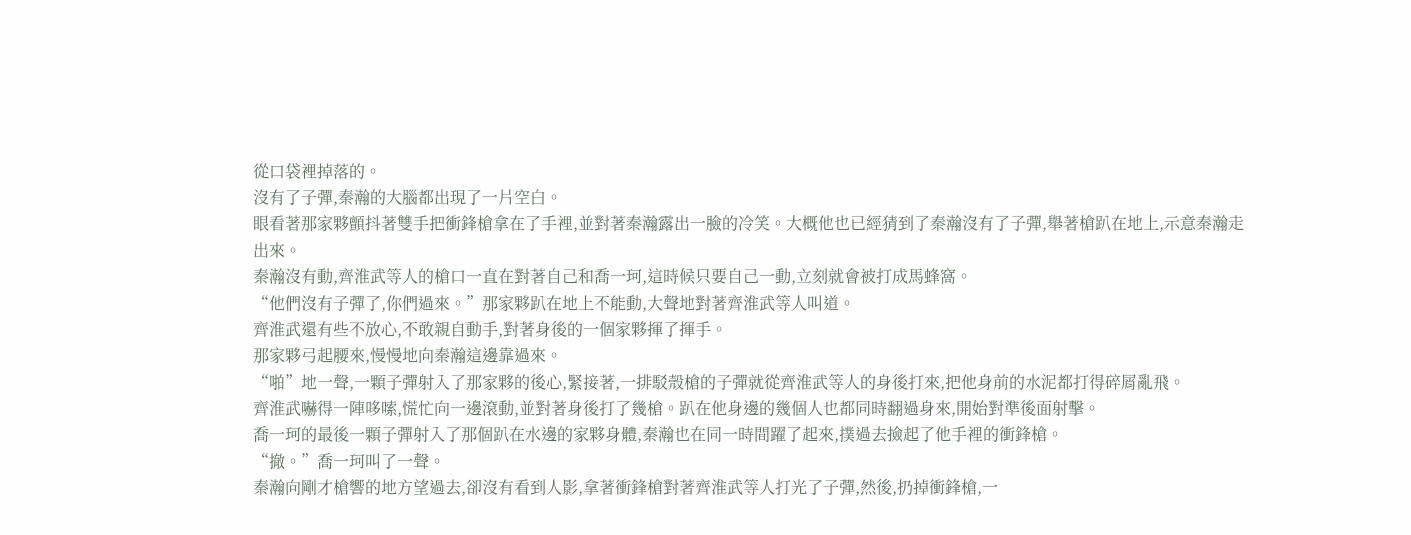從口袋裡掉落的。
沒有了子彈,秦瀚的大腦都出現了一片空白。
眼看著那家夥顫抖著雙手把衝鋒槍拿在了手裡,並對著秦瀚露出一臉的冷笑。大概他也已經猜到了秦瀚沒有了子彈,舉著槍趴在地上,示意秦瀚走出來。
秦瀚沒有動,齊淮武等人的槍口一直在對著自己和喬一珂,這時候只要自己一動,立刻就會被打成馬蜂窩。
“他們沒有子彈了,你們過來。”那家夥趴在地上不能動,大聲地對著齊淮武等人叫道。
齊淮武還有些不放心,不敢親自動手,對著身後的一個家夥揮了揮手。
那家夥弓起腰來,慢慢地向秦瀚這邊靠過來。
“啪”地一聲,一顆子彈射入了那家夥的後心,緊接著,一排駁殼槍的子彈就從齊淮武等人的身後打來,把他身前的水泥都打得碎屑亂飛。
齊淮武嚇得一陣哆嗦,慌忙向一邊滾動,並對著身後打了幾槍。趴在他身邊的幾個人也都同時翻過身來,開始對準後面射擊。
喬一珂的最後一顆子彈射入了那個趴在水邊的家夥身體,秦瀚也在同一時間躍了起來,撲過去撿起了他手裡的衝鋒槍。
“撤。”喬一珂叫了一聲。
秦瀚向剛才槍響的地方望過去,卻沒有看到人影,拿著衝鋒槍對著齊淮武等人打光了子彈,然後,扔掉衝鋒槍,一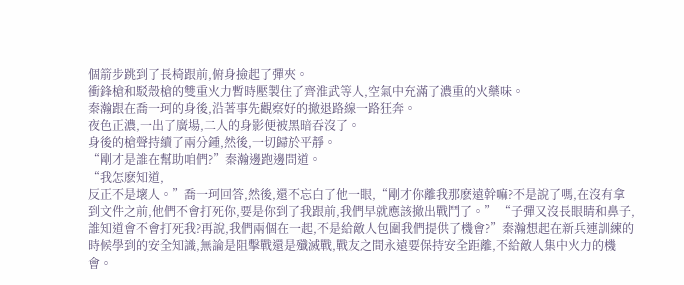個箭步跳到了長椅跟前,俯身撿起了彈夾。
衝鋒槍和駁殼槍的雙重火力暫時壓製住了齊淮武等人,空氣中充滿了濃重的火藥味。
秦瀚跟在喬一珂的身後,沿著事先觀察好的撤退路線一路狂奔。
夜色正濃,一出了廣場,二人的身影便被黑暗吞沒了。
身後的槍聲持續了兩分鍾,然後,一切歸於平靜。
“剛才是誰在幫助咱們?”秦瀚邊跑邊問道。
“我怎麽知道,
反正不是壞人。”喬一珂回答,然後,還不忘白了他一眼,“剛才你離我那麽遠幹嘛?不是說了嗎,在沒有拿到文件之前,他們不會打死你,要是你到了我跟前,我們早就應該撤出戰鬥了。” “子彈又沒長眼睛和鼻子,誰知道會不會打死我?再說,我們兩個在一起,不是給敵人包圍我們提供了機會?”秦瀚想起在新兵連訓練的時候學到的安全知識,無論是阻擊戰還是殲滅戰,戰友之間永遠要保持安全距離,不給敵人集中火力的機會。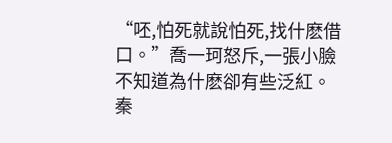“呸,怕死就說怕死,找什麽借口。”喬一珂怒斥,一張小臉不知道為什麽卻有些泛紅。
秦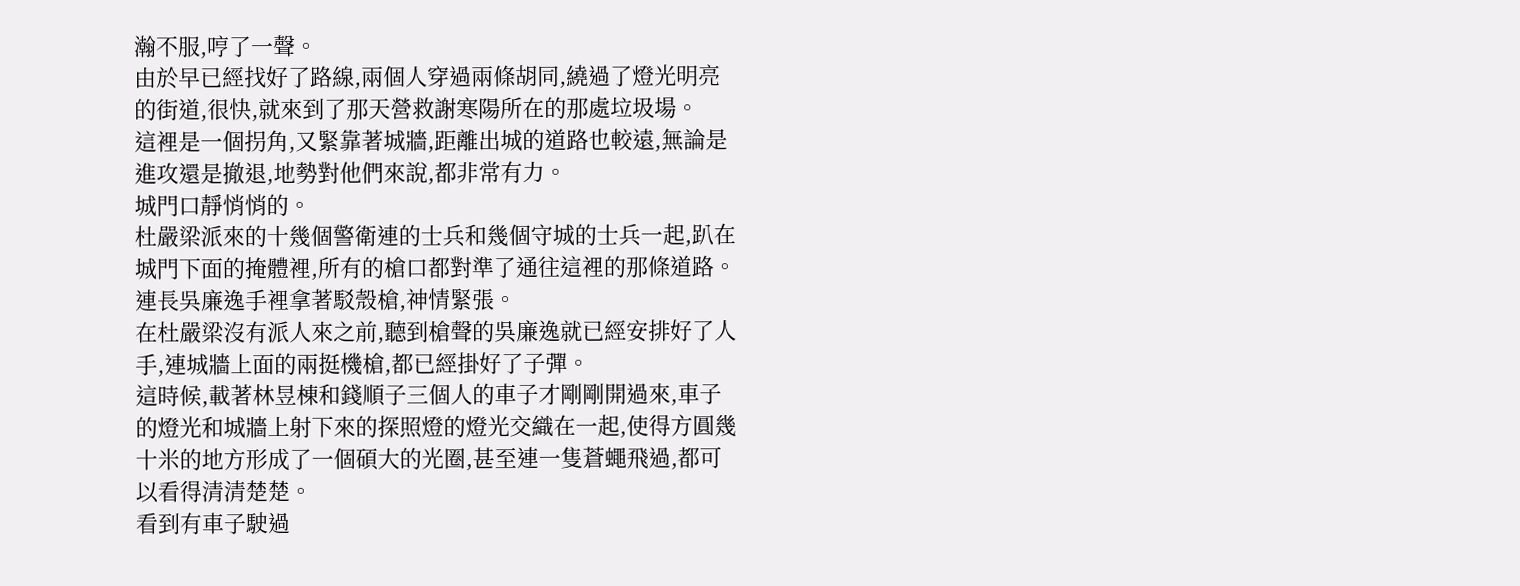瀚不服,哼了一聲。
由於早已經找好了路線,兩個人穿過兩條胡同,繞過了燈光明亮的街道,很快,就來到了那天營救謝寒陽所在的那處垃圾場。
這裡是一個拐角,又緊靠著城牆,距離出城的道路也較遠,無論是進攻還是撤退,地勢對他們來說,都非常有力。
城門口靜悄悄的。
杜嚴梁派來的十幾個警衛連的士兵和幾個守城的士兵一起,趴在城門下面的掩體裡,所有的槍口都對準了通往這裡的那條道路。
連長吳廉逸手裡拿著駁殼槍,神情緊張。
在杜嚴梁沒有派人來之前,聽到槍聲的吳廉逸就已經安排好了人手,連城牆上面的兩挺機槍,都已經掛好了子彈。
這時候,載著林昱棟和錢順子三個人的車子才剛剛開過來,車子的燈光和城牆上射下來的探照燈的燈光交織在一起,使得方圓幾十米的地方形成了一個碩大的光圈,甚至連一隻蒼蠅飛過,都可以看得清清楚楚。
看到有車子駛過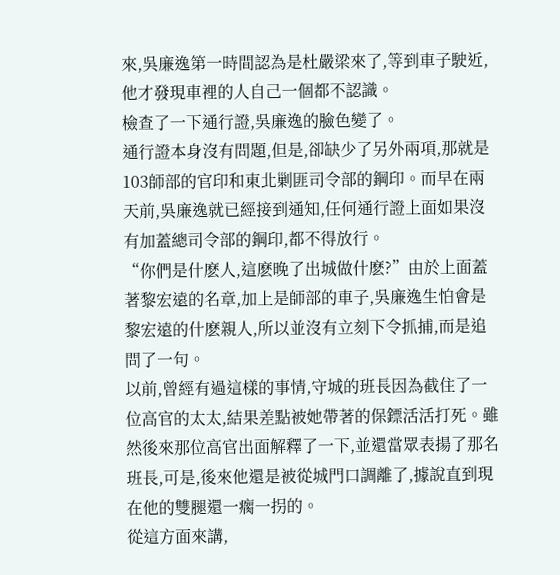來,吳廉逸第一時間認為是杜嚴梁來了,等到車子駛近,他才發現車裡的人自己一個都不認識。
檢查了一下通行證,吳廉逸的臉色變了。
通行證本身沒有問題,但是,卻缺少了另外兩項,那就是103師部的官印和東北剿匪司令部的鋼印。而早在兩天前,吳廉逸就已經接到通知,任何通行證上面如果沒有加蓋總司令部的鋼印,都不得放行。
“你們是什麽人,這麽晚了出城做什麽?”由於上面蓋著黎宏遠的名章,加上是師部的車子,吳廉逸生怕會是黎宏遠的什麽親人,所以並沒有立刻下令抓捕,而是追問了一句。
以前,曾經有過這樣的事情,守城的班長因為截住了一位高官的太太,結果差點被她帶著的保鏢活活打死。雖然後來那位高官出面解釋了一下,並還當眾表揚了那名班長,可是,後來他還是被從城門口調離了,據說直到現在他的雙腿還一瘸一拐的。
從這方面來講,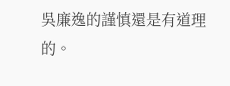吳廉逸的謹慎還是有道理的。